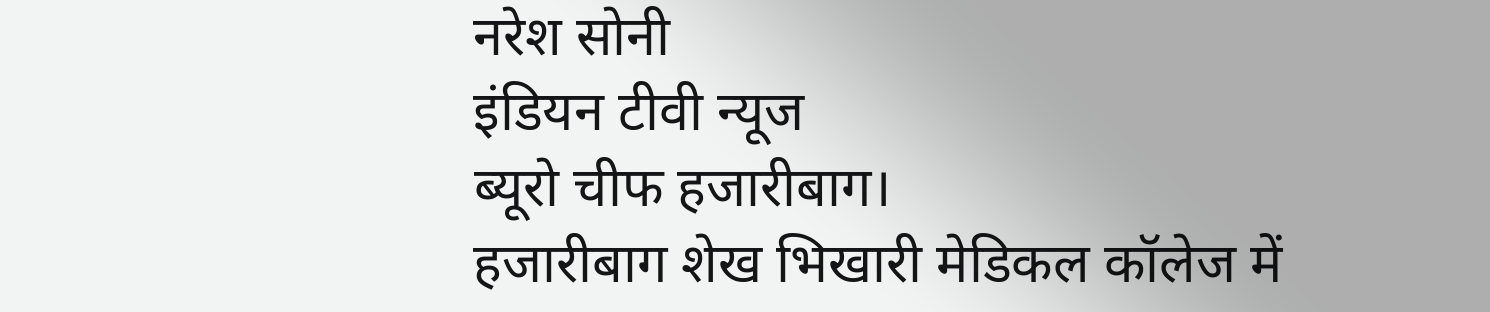नरेश सोनी
इंडियन टीवी न्यूज
ब्यूरो चीफ हजारीबाग।
हजारीबाग शेख भिखारी मेडिकल कॉलेज में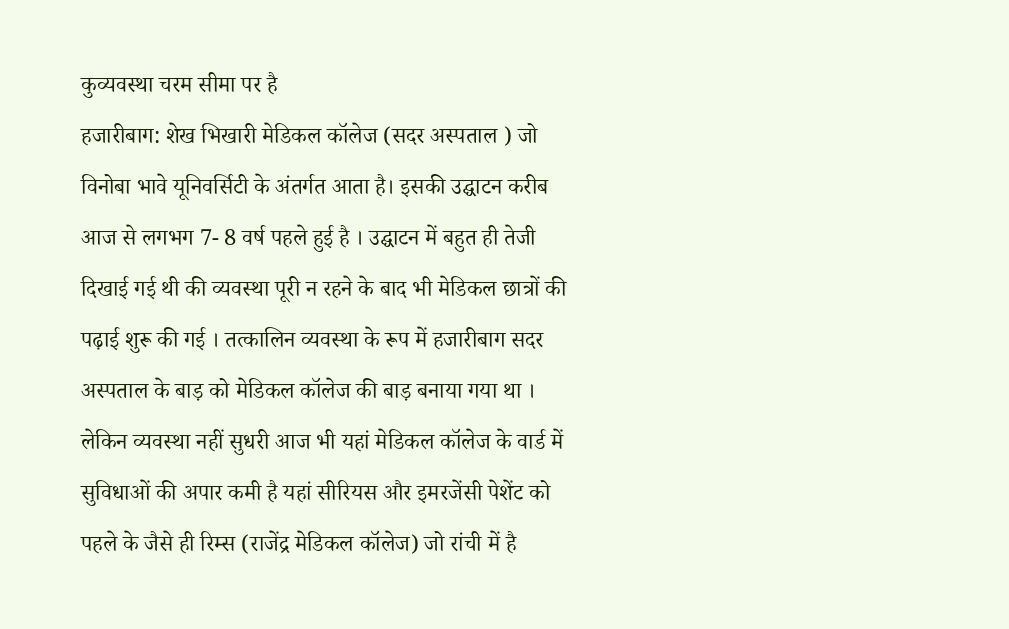कुव्यवस्था चरम सीमा पर है
हजारीबाग: शेख भिखारी मेडिकल कॉलेज (सदर अस्पताल ) जो विनोबा भावे यूनिवर्सिटी के अंतर्गत आता है। इसकी उद्घाटन करीब आज से लगभग 7- 8 वर्ष पहले हुई है । उद्घाटन में बहुत ही तेजी दिखाई गई थी की व्यवस्था पूरी न रहने के बाद भी मेडिकल छात्रों की पढ़ाई शुरू की गई । तत्कालिन व्यवस्था के रूप में हजारीबाग सदर अस्पताल के बाड़ को मेडिकल कॉलेज की बाड़ बनाया गया था । लेकिन व्यवस्था नहीं सुधरी आज भी यहां मेडिकल कॉलेज के वार्ड में सुविधाओं की अपार कमी है यहां सीरियस और इमरजेंसी पेशेंट को पहले के जैसे ही रिम्स (राजेंद्र मेडिकल कॉलेज) जो रांची में है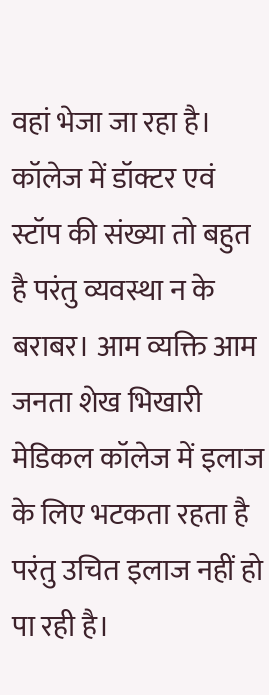वहां भेजा जा रहा है। कॉलेज में डॉक्टर एवं स्टॉप की संख्या तो बहुत है परंतु व्यवस्था न के बराबर। आम व्यक्ति आम जनता शेख भिखारी मेडिकल कॉलेज में इलाज के लिए भटकता रहता है परंतु उचित इलाज नहीं हो पा रही है।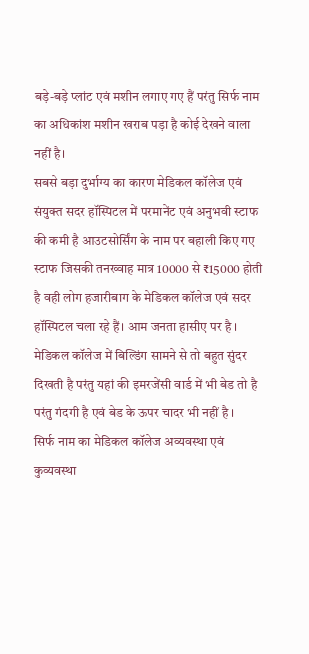बड़े-बड़े प्लांट एवं मशीन लगाए गए हैं परंतु सिर्फ नाम का अधिकांश मशीन खराब पड़ा है कोई देखने वाला नहीं है।
सबसे बड़ा दुर्भाग्य का कारण मेडिकल कॉलेज एवं संयुक्त सदर हॉस्पिटल में परमानेंट एवं अनुभवी स्टाफ की कमी है आउटसोर्सिंग के नाम पर बहाली किए गए स्टाफ जिसकी तनख्वाह मात्र 10000 से ₹15000 होती है वही लोग हजारीबाग के मेडिकल कॉलेज एवं सदर हॉस्पिटल चला रहे हैं। आम जनता हासीए पर है । मेडिकल कॉलेज में बिल्डिंग सामने से तो बहुत सुंदर दिखती है परंतु यहां की इमरजेंसी वार्ड में भी बेड तो है परंतु गंदगी है एवं बेड के ऊपर चादर भी नहीं है ।
सिर्फ नाम का मेडिकल कॉलेज अव्यवस्था एवं कुव्यवस्था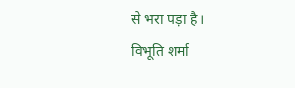से भरा पड़ा है।
विभूति शर्मा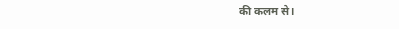की कलम से।